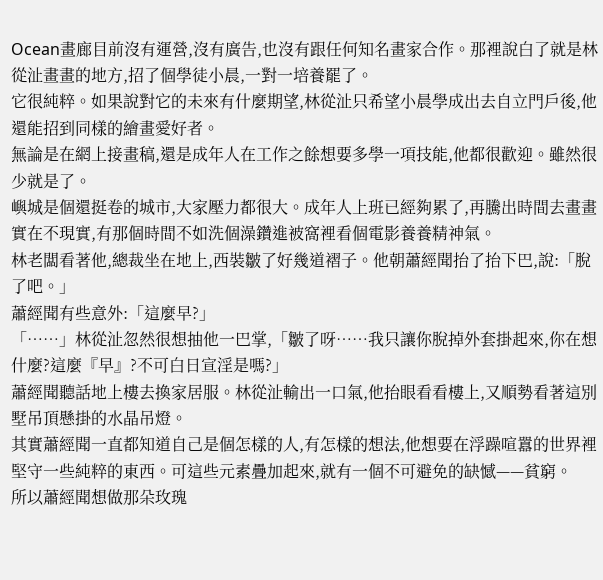Ocean畫廊目前沒有運營,沒有廣告,也沒有跟任何知名畫家合作。那裡說白了就是林從沚畫畫的地方,招了個學徒小晨,一對一培養罷了。
它很純粹。如果說對它的未來有什麼期望,林從沚只希望小晨學成出去自立門戶後,他還能招到同樣的繪畫愛好者。
無論是在網上接畫稿,還是成年人在工作之餘想要多學一項技能,他都很歡迎。雖然很少就是了。
嶼城是個還挺卷的城市,大家壓力都很大。成年人上班已經夠累了,再騰出時間去畫畫實在不現實,有那個時間不如洗個澡鑽進被窩裡看個電影養養精神氣。
林老闆看著他,總裁坐在地上,西裝皺了好幾道褶子。他朝蕭經聞抬了抬下巴,說:「脫了吧。」
蕭經聞有些意外:「這麼早?」
「……」林從沚忽然很想抽他一巴掌,「皺了呀……我只讓你脫掉外套掛起來,你在想什麼?這麼『早』?不可白日宣淫是嗎?」
蕭經聞聽話地上樓去換家居服。林從沚輸出一口氣,他抬眼看看樓上,又順勢看著這別墅吊頂懸掛的水晶吊燈。
其實蕭經聞一直都知道自己是個怎樣的人,有怎樣的想法,他想要在浮躁喧囂的世界裡堅守一些純粹的東西。可這些元素疊加起來,就有一個不可避免的缺憾——貧窮。
所以蕭經聞想做那朵玫瑰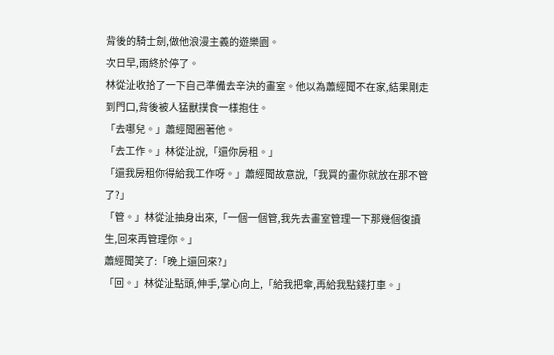背後的騎士劍,做他浪漫主義的遊樂園。
次日早,雨終於停了。
林從沚收拾了一下自己準備去辛決的畫室。他以為蕭經聞不在家,結果剛走到門口,背後被人猛獸撲食一樣抱住。
「去哪兒。」蕭經聞圈著他。
「去工作。」林從沚說,「還你房租。」
「還我房租你得給我工作呀。」蕭經聞故意說,「我買的畫你就放在那不管了?」
「管。」林從沚抽身出來,「一個一個管,我先去畫室管理一下那幾個復讀生,回來再管理你。」
蕭經聞笑了:「晚上還回來?」
「回。」林從沚點頭,伸手,掌心向上,「給我把傘,再給我點錢打車。」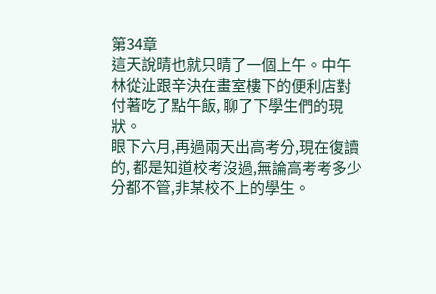第34章
這天說晴也就只晴了一個上午。中午林從沚跟辛決在畫室樓下的便利店對付著吃了點午飯, 聊了下學生們的現狀。
眼下六月,再過兩天出高考分,現在復讀的, 都是知道校考沒過,無論高考考多少分都不管,非某校不上的學生。